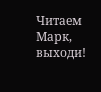Читаем Марк, выходи!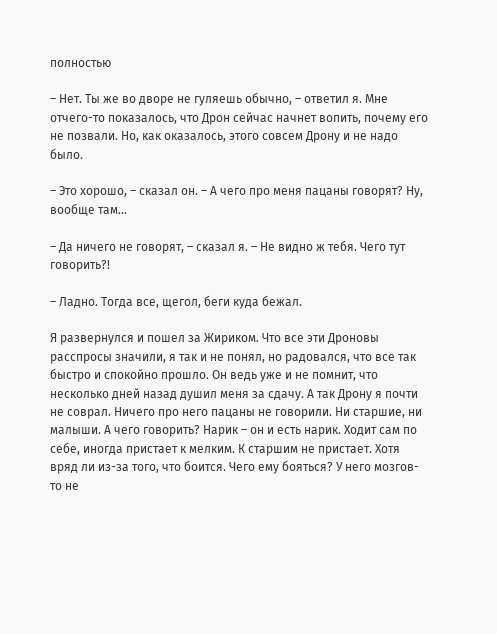полностью

– Нет. Ты же во дворе не гуляешь обычно, – ответил я. Мне отчего-то показалось, что Дрон сейчас начнет вопить, почему его не позвали. Но, как оказалось, этого совсем Дрону и не надо было.

– Это хорошо, – сказал он. – А чего про меня пацаны говорят? Ну, вообще там…

– Да ничего не говорят, – сказал я. – Не видно ж тебя. Чего тут говорить?!

– Ладно. Тогда все, щегол, беги куда бежал.

Я развернулся и пошел за Жириком. Что все эти Дроновы расспросы значили, я так и не понял, но радовался, что все так быстро и спокойно прошло. Он ведь уже и не помнит, что несколько дней назад душил меня за сдачу. А так Дрону я почти не соврал. Ничего про него пацаны не говорили. Ни старшие, ни малыши. А чего говорить? Нарик – он и есть нарик. Ходит сам по себе, иногда пристает к мелким. К старшим не пристает. Хотя вряд ли из-за того, что боится. Чего ему бояться? У него мозгов-то не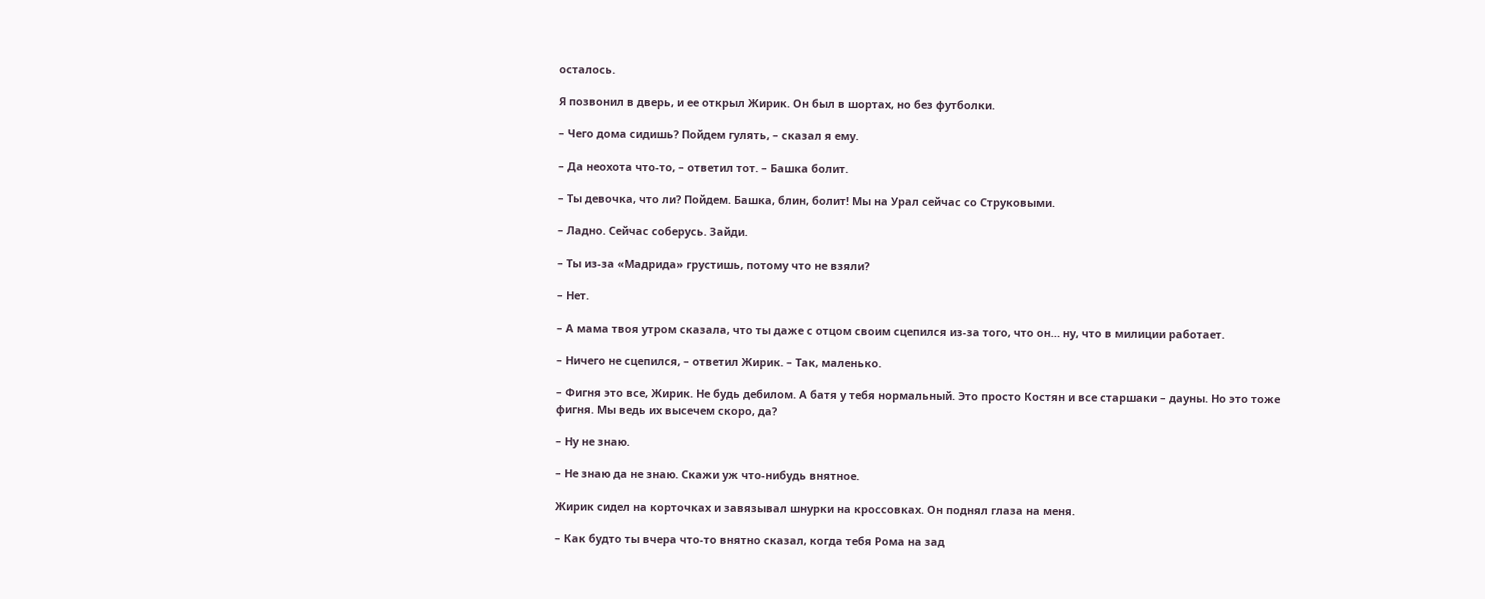осталось.

Я позвонил в дверь, и ее открыл Жирик. Он был в шортах, но без футболки.

– Чего дома сидишь? Пойдем гулять, – сказал я ему.

– Да неохота что-то, – ответил тот. – Башка болит.

– Ты девочка, что ли? Пойдем. Башка, блин, болит! Мы на Урал сейчас со Струковыми.

– Ладно. Сейчас соберусь. Зайди.

– Ты из-за «Мадрида» грустишь, потому что не взяли?

– Нет.

– А мама твоя утром сказала, что ты даже с отцом своим сцепился из-за того, что он… ну, что в милиции работает.

– Ничего не сцепился, – ответил Жирик. – Так, маленько.

– Фигня это все, Жирик. Не будь дебилом. А батя у тебя нормальный. Это просто Костян и все старшаки – дауны. Но это тоже фигня. Мы ведь их высечем скоро, да?

– Ну не знаю.

– Не знаю да не знаю. Скажи уж что-нибудь внятное.

Жирик сидел на корточках и завязывал шнурки на кроссовках. Он поднял глаза на меня.

– Как будто ты вчера что-то внятно сказал, когда тебя Рома на зад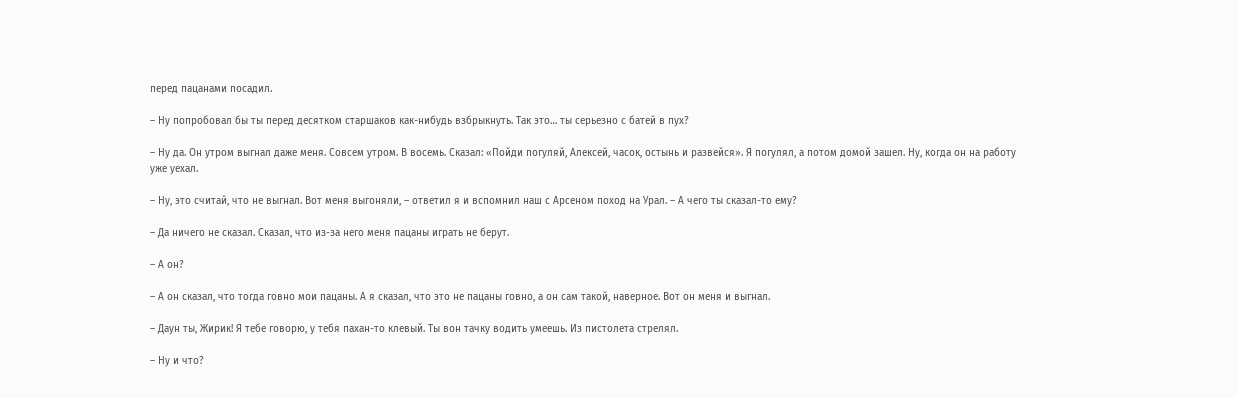перед пацанами посадил.

– Ну попробовал бы ты перед десятком старшаков как-нибудь взбрыкнуть. Так это… ты серьезно с батей в пух?

– Ну да. Он утром выгнал даже меня. Совсем утром. В восемь. Сказал: «Пойди погуляй, Алексей, часок, остынь и развейся». Я погулял, а потом домой зашел. Ну, когда он на работу уже уехал.

– Ну, это считай, что не выгнал. Вот меня выгоняли, – ответил я и вспомнил наш с Арсеном поход на Урал. – А чего ты сказал-то ему?

– Да ничего не сказал. Сказал, что из-за него меня пацаны играть не берут.

– А он?

– А он сказал, что тогда говно мои пацаны. А я сказал, что это не пацаны говно, а он сам такой, наверное. Вот он меня и выгнал.

– Даун ты, Жирик! Я тебе говорю, у тебя пахан-то клевый. Ты вон тачку водить умеешь. Из пистолета стрелял.

– Ну и что?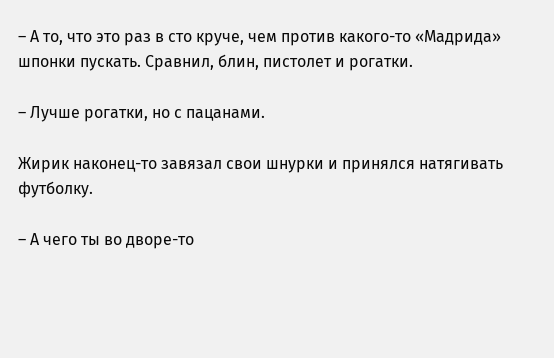– А то, что это раз в сто круче, чем против какого-то «Мадрида» шпонки пускать. Сравнил, блин, пистолет и рогатки.

– Лучше рогатки, но с пацанами.

Жирик наконец-то завязал свои шнурки и принялся натягивать футболку.

– А чего ты во дворе-то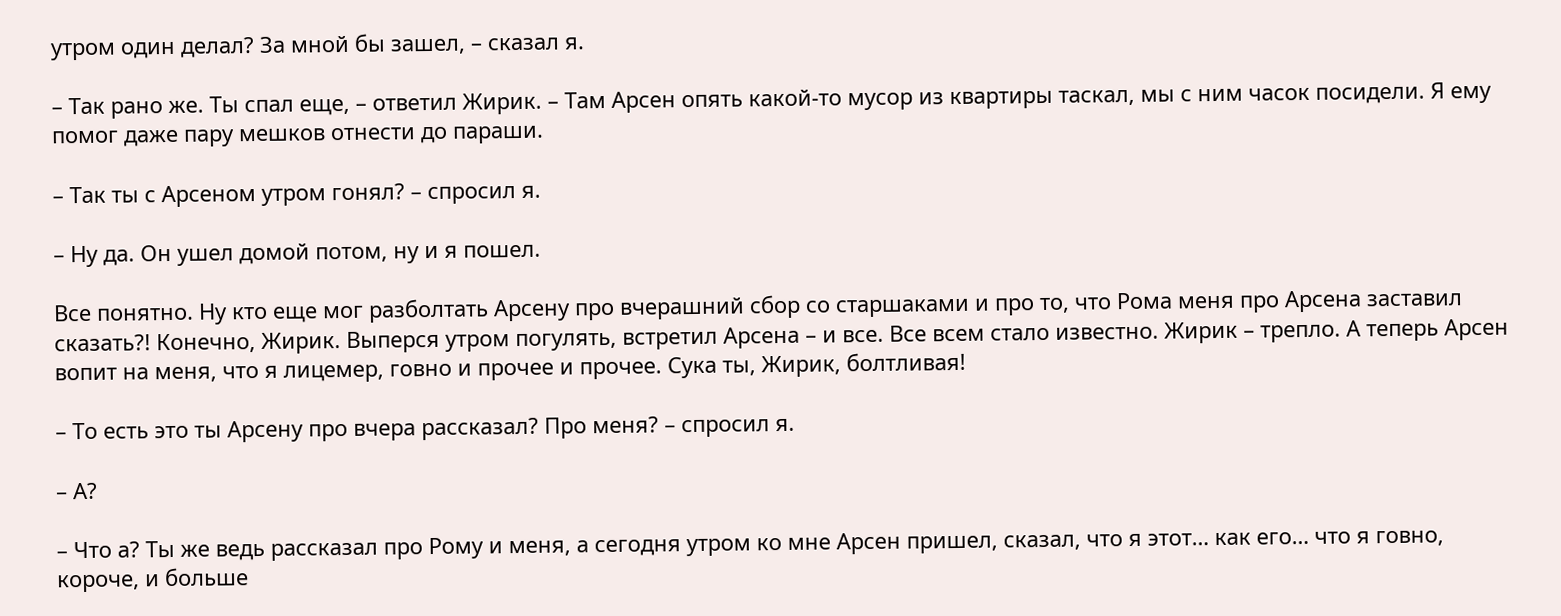утром один делал? За мной бы зашел, – сказал я.

– Так рано же. Ты спал еще, – ответил Жирик. – Там Арсен опять какой-то мусор из квартиры таскал, мы с ним часок посидели. Я ему помог даже пару мешков отнести до параши.

– Так ты с Арсеном утром гонял? – спросил я.

– Ну да. Он ушел домой потом, ну и я пошел.

Все понятно. Ну кто еще мог разболтать Арсену про вчерашний сбор со старшаками и про то, что Рома меня про Арсена заставил сказать?! Конечно, Жирик. Выперся утром погулять, встретил Арсена – и все. Все всем стало известно. Жирик – трепло. А теперь Арсен вопит на меня, что я лицемер, говно и прочее и прочее. Сука ты, Жирик, болтливая!

– То есть это ты Арсену про вчера рассказал? Про меня? – спросил я.

– А?

– Что а? Ты же ведь рассказал про Рому и меня, а сегодня утром ко мне Арсен пришел, сказал, что я этот… как его… что я говно, короче, и больше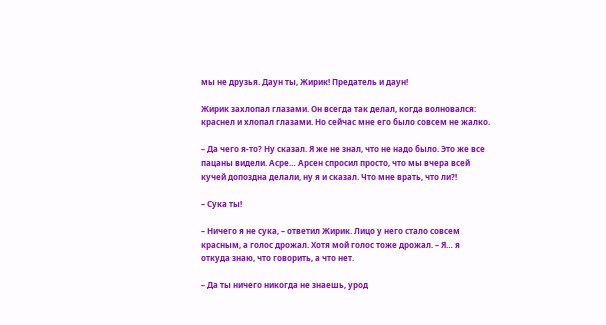мы не друзья. Даун ты, Жирик! Предатель и даун!

Жирик захлопал глазами. Он всегда так делал, когда волновался: краснел и хлопал глазами. Но сейчас мне его было совсем не жалко.

– Да чего я-то? Ну сказал. Я же не знал, что не надо было. Это же все пацаны видели. Асре… Арсен спросил просто, что мы вчера всей кучей допоздна делали, ну я и сказал. Что мне врать, что ли?!

– Сука ты!

– Ничего я не сука, – ответил Жирик. Лицо у него стало совсем красным, а голос дрожал. Хотя мой голос тоже дрожал. – Я… я откуда знаю, что говорить, а что нет.

– Да ты ничего никогда не знаешь, урод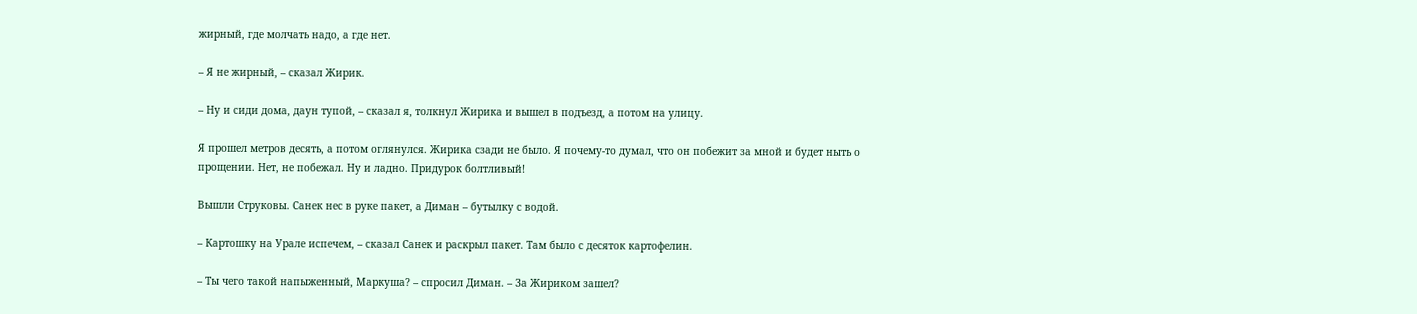жирный, где молчать надо, а где нет.

– Я не жирный, – сказал Жирик.

– Ну и сиди дома, даун тупой, – сказал я, толкнул Жирика и вышел в подъезд, а потом на улицу.

Я прошел метров десять, а потом оглянулся. Жирика сзади не было. Я почему-то думал, что он побежит за мной и будет ныть о прощении. Нет, не побежал. Ну и ладно. Придурок болтливый!

Вышли Струковы. Санек нес в руке пакет, а Диман – бутылку с водой.

– Картошку на Урале испечем, – сказал Санек и раскрыл пакет. Там было с десяток картофелин.

– Ты чего такой напыженный, Маркуша? – спросил Диман. – За Жириком зашел?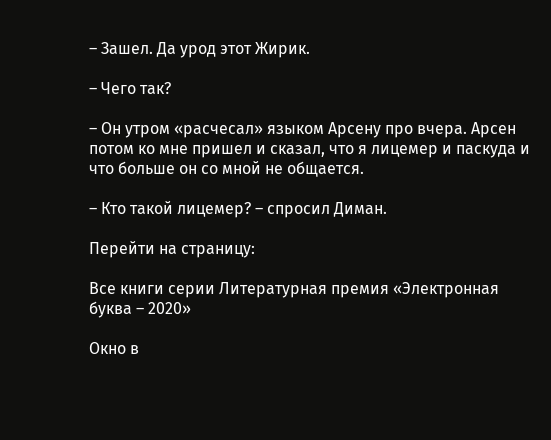– Зашел. Да урод этот Жирик.

– Чего так?

– Он утром «расчесал» языком Арсену про вчера. Арсен потом ко мне пришел и сказал, что я лицемер и паскуда и что больше он со мной не общается.

– Кто такой лицемер? – спросил Диман.

Перейти на страницу:

Все книги серии Литературная премия «Электронная буква – 2020»

Окно в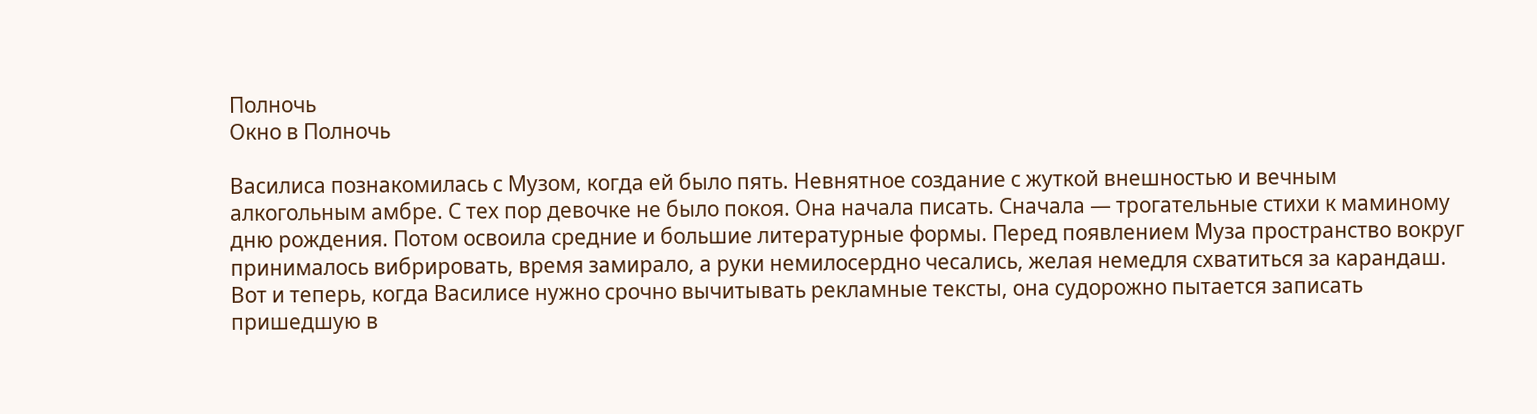Полночь
Окно в Полночь

Василиса познакомилась с Музом, когда ей было пять. Невнятное создание с жуткой внешностью и вечным алкогольным амбре. С тех пор девочке не было покоя. Она начала писать. Сначала — трогательные стихи к маминому дню рождения. Потом освоила средние и большие литературные формы. Перед появлением Муза пространство вокруг принималось вибрировать, время замирало, а руки немилосердно чесались, желая немедля схватиться за карандаш. Вот и теперь, когда Василисе нужно срочно вычитывать рекламные тексты, она судорожно пытается записать пришедшую в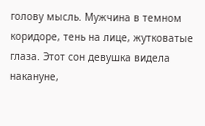голову мысль. Мужчина в темном коридоре, тень на лице, жутковатые глаза. Этот сон девушка видела накануне,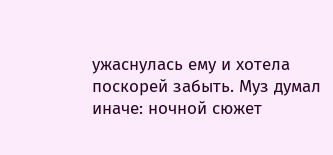ужаснулась ему и хотела поскорей забыть. Муз думал иначе: ночной сюжет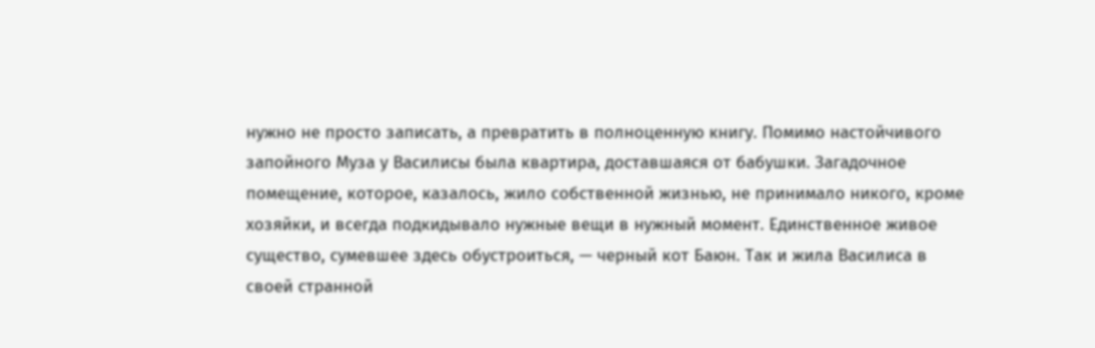нужно не просто записать, а превратить в полноценную книгу. Помимо настойчивого запойного Муза у Василисы была квартира, доставшаяся от бабушки. Загадочное помещение, которое, казалось, жило собственной жизнью, не принимало никого, кроме хозяйки, и всегда подкидывало нужные вещи в нужный момент. Единственное живое существо, сумевшее здесь обустроиться, — черный кот Баюн. Так и жила Василиса в своей странной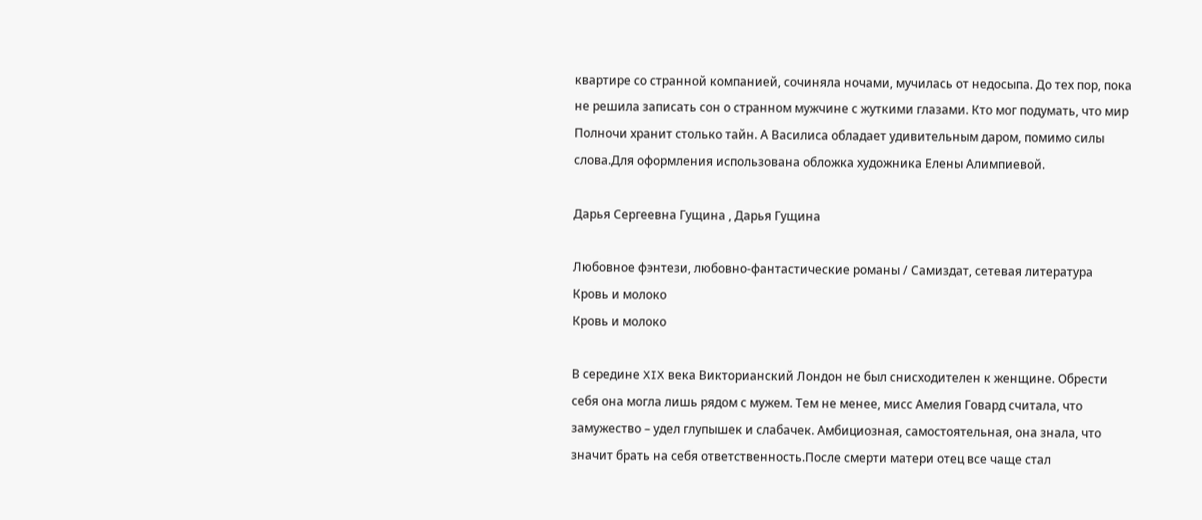квартире со странной компанией, сочиняла ночами, мучилась от недосыпа. До тех пор, пока не решила записать сон о странном мужчине с жуткими глазами. Кто мог подумать, что мир Полночи хранит столько тайн. А Василиса обладает удивительным даром, помимо силы слова.Для оформления использована обложка художника Елены Алимпиевой.

Дарья Сергеевна Гущина , Дарья Гущина

Любовное фэнтези, любовно-фантастические романы / Самиздат, сетевая литература
Кровь и молоко
Кровь и молоко

В середине XIX века Викторианский Лондон не был снисходителен к женщине. Обрести себя она могла лишь рядом с мужем. Тем не менее, мисс Амелия Говард считала, что замужество – удел глупышек и слабачек. Амбициозная, самостоятельная, она знала, что значит брать на себя ответственность.После смерти матери отец все чаще стал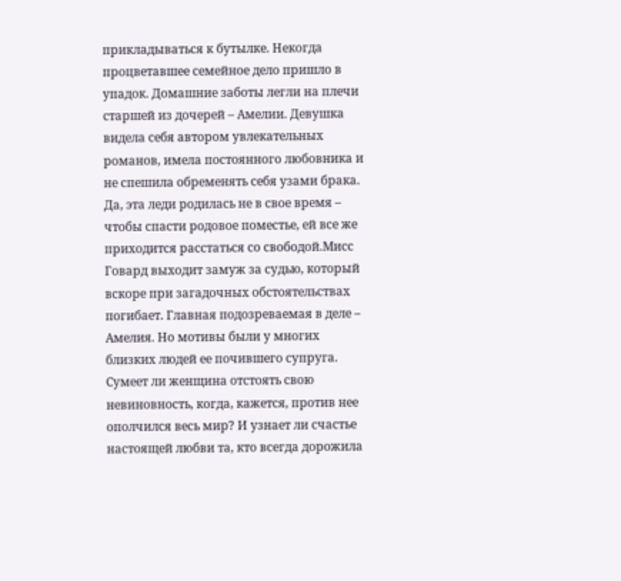прикладываться к бутылке. Некогда процветавшее семейное дело пришло в упадок. Домашние заботы легли на плечи старшей из дочерей – Амелии. Девушка видела себя автором увлекательных романов, имела постоянного любовника и не спешила обременять себя узами брака. Да, эта леди родилась не в свое время – чтобы спасти родовое поместье, ей все же приходится расстаться со свободой.Мисс Говард выходит замуж за судью, который вскоре при загадочных обстоятельствах погибает. Главная подозреваемая в деле – Амелия. Но мотивы были у многих близких людей ее почившего супруга. Сумеет ли женщина отстоять свою невиновность, когда, кажется, против нее ополчился весь мир? И узнает ли счастье настоящей любви та, кто всегда дорожила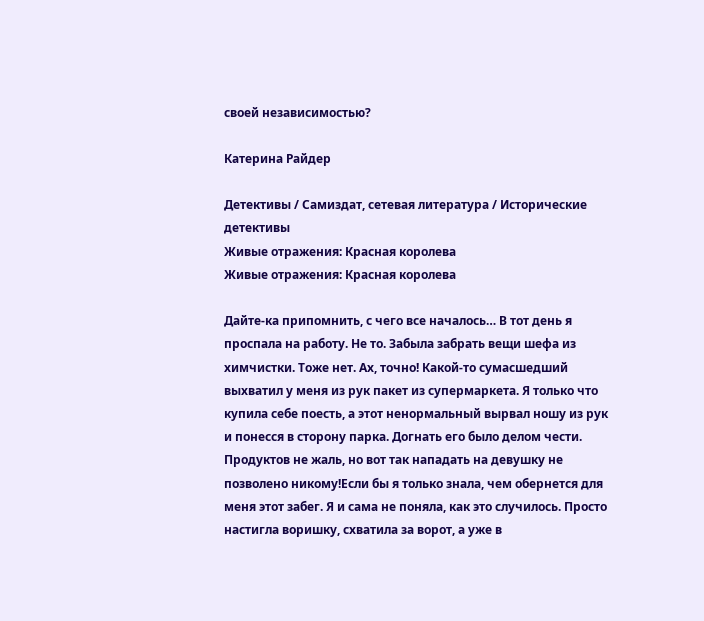своей независимостью?

Катерина Райдер

Детективы / Самиздат, сетевая литература / Исторические детективы
Живые отражения: Красная королева
Живые отражения: Красная королева

Дайте-ка припомнить, с чего все началось… В тот день я проспала на работу. Не то. Забыла забрать вещи шефа из химчистки. Тоже нет. Ах, точно! Какой-то сумасшедший выхватил у меня из рук пакет из супермаркета. Я только что купила себе поесть, а этот ненормальный вырвал ношу из рук и понесся в сторону парка. Догнать его было делом чести. Продуктов не жаль, но вот так нападать на девушку не позволено никому!Если бы я только знала, чем обернется для меня этот забег. Я и сама не поняла, как это случилось. Просто настигла воришку, схватила за ворот, а уже в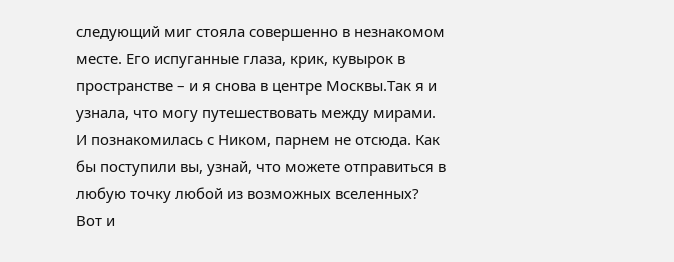следующий миг стояла совершенно в незнакомом месте. Его испуганные глаза, крик, кувырок в пространстве – и я снова в центре Москвы.Так я и узнала, что могу путешествовать между мирами. И познакомилась с Ником, парнем не отсюда. Как бы поступили вы, узнай, что можете отправиться в любую точку любой из возможных вселенных? Вот и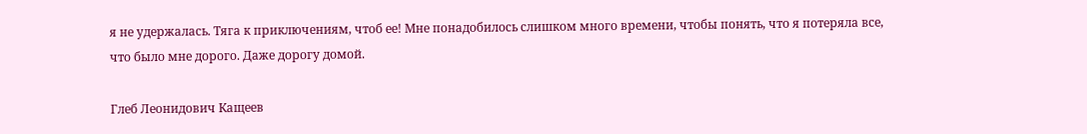я не удержалась. Тяга к приключениям, чтоб ее! Мне понадобилось слишком много времени, чтобы понять, что я потеряла все, что было мне дорого. Даже дорогу домой.

Глеб Леонидович Кащеев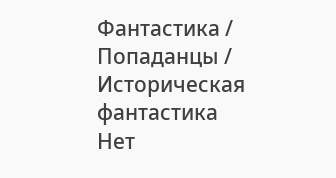Фантастика / Попаданцы / Историческая фантастика
Нет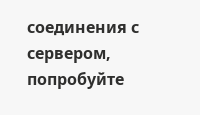соединения с сервером, попробуйте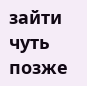зайти чуть позже